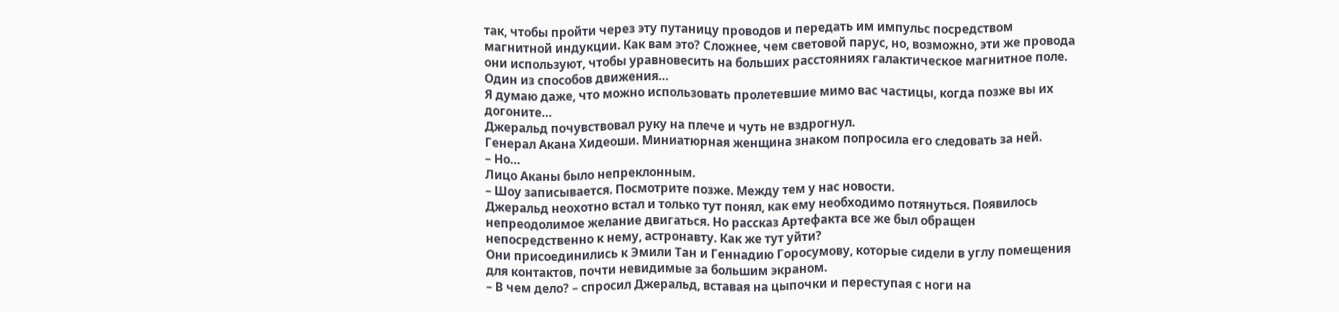так, чтобы пройти через эту путаницу проводов и передать им импульс посредством магнитной индукции. Как вам это? Сложнее, чем световой парус, но, возможно, эти же провода они используют, чтобы уравновесить на больших расстояниях галактическое магнитное поле. Один из способов движения…
Я думаю даже, что можно использовать пролетевшие мимо вас частицы, когда позже вы их догоните…
Джеральд почувствовал руку на плече и чуть не вздрогнул.
Генерал Акана Хидеоши. Миниатюрная женщина знаком попросила его следовать за ней.
– Но…
Лицо Аканы было непреклонным.
– Шоу записывается. Посмотрите позже. Между тем у нас новости.
Джеральд неохотно встал и только тут понял, как ему необходимо потянуться. Появилось непреодолимое желание двигаться. Но рассказ Артефакта все же был обращен непосредственно к нему, астронавту. Как же тут уйти?
Они присоединились к Эмили Тан и Геннадию Горосумову, которые сидели в углу помещения для контактов, почти невидимые за большим экраном.
– В чем дело? – спросил Джеральд, вставая на цыпочки и переступая с ноги на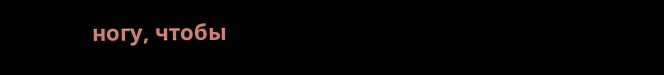ногу, чтобы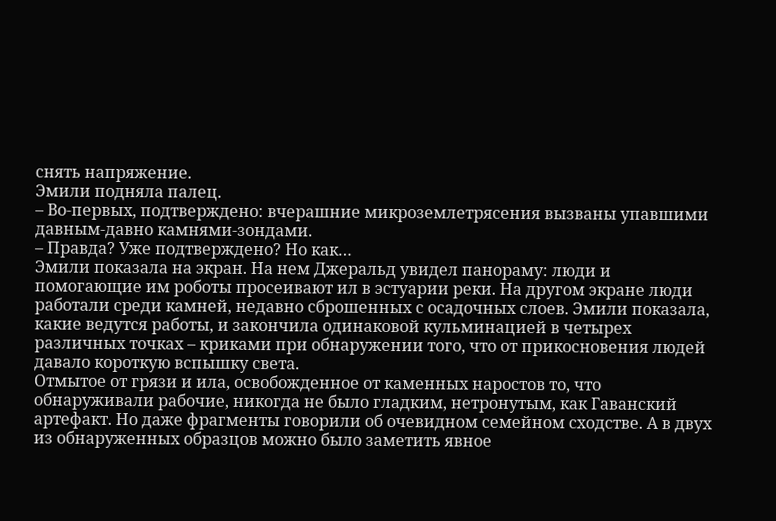снять напряжение.
Эмили подняла палец.
– Во-первых, подтверждено: вчерашние микроземлетрясения вызваны упавшими давным-давно камнями-зондами.
– Правда? Уже подтверждено? Но как…
Эмили показала на экран. На нем Джеральд увидел панораму: люди и помогающие им роботы просеивают ил в эстуарии реки. На другом экране люди работали среди камней, недавно сброшенных с осадочных слоев. Эмили показала, какие ведутся работы, и закончила одинаковой кульминацией в четырех различных точках – криками при обнаружении того, что от прикосновения людей давало короткую вспышку света.
Отмытое от грязи и ила, освобожденное от каменных наростов то, что обнаруживали рабочие, никогда не было гладким, нетронутым, как Гаванский артефакт. Но даже фрагменты говорили об очевидном семейном сходстве. А в двух из обнаруженных образцов можно было заметить явное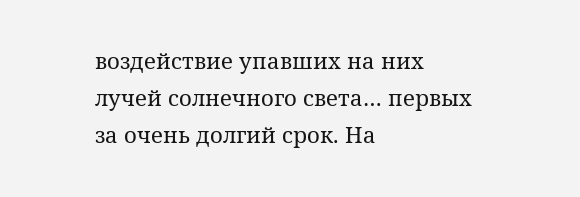воздействие упавших на них лучей солнечного света… первых за очень долгий срок. На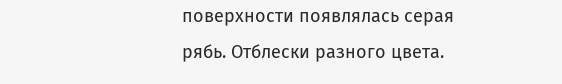поверхности появлялась серая рябь. Отблески разного цвета.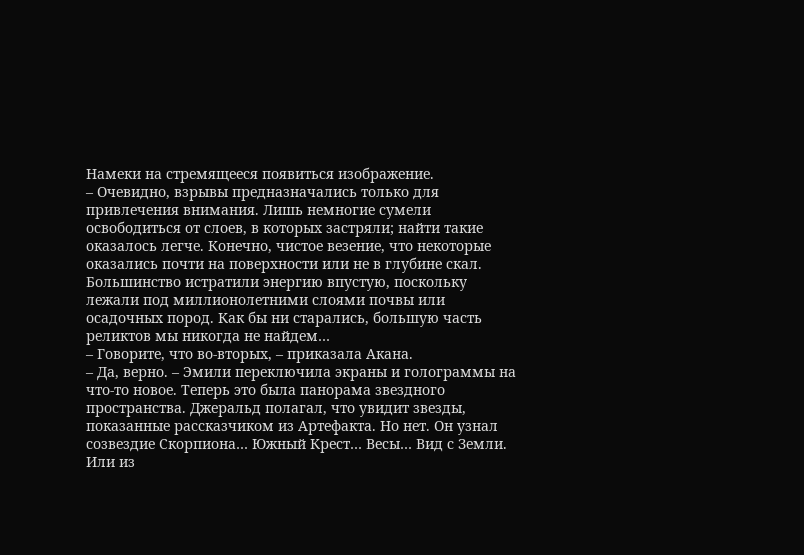Намеки на стремящееся появиться изображение.
– Очевидно, взрывы предназначались только для привлечения внимания. Лишь немногие сумели освободиться от слоев, в которых застряли; найти такие оказалось легче. Конечно, чистое везение, что некоторые оказались почти на поверхности или не в глубине скал. Большинство истратили энергию впустую, поскольку лежали под миллионолетними слоями почвы или осадочных пород. Как бы ни старались, большую часть реликтов мы никогда не найдем…
– Говорите, что во-вторых, – приказала Акана.
– Да, верно. – Эмили переключила экраны и голограммы на что-то новое. Теперь это была панорама звездного пространства. Джеральд полагал, что увидит звезды, показанные рассказчиком из Артефакта. Но нет. Он узнал созвездие Скорпиона… Южный Крест… Весы… Вид с Земли. Или из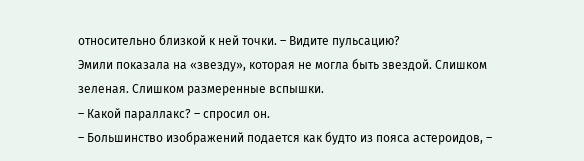относительно близкой к ней точки. – Видите пульсацию?
Эмили показала на «звезду», которая не могла быть звездой. Слишком зеленая. Слишком размеренные вспышки.
– Какой параллакс? – спросил он.
– Большинство изображений подается как будто из пояса астероидов, –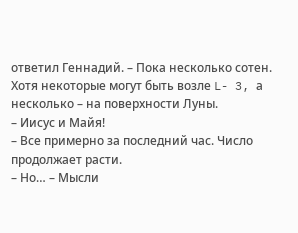ответил Геннадий. – Пока несколько сотен. Хотя некоторые могут быть возле L- 3, а несколько – на поверхности Луны.
– Иисус и Майя!
– Все примерно за последний час. Число продолжает расти.
– Но… – Мысли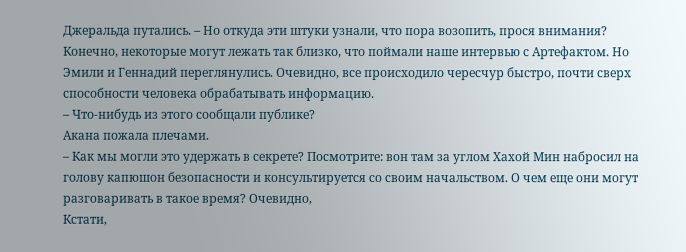Джеральда путались. – Но откуда эти штуки узнали, что пора возопить, прося внимания? Конечно, некоторые могут лежать так близко, что поймали наше интервью с Артефактом. Но
Эмили и Геннадий переглянулись. Очевидно, все происходило чересчур быстро, почти сверх способности человека обрабатывать информацию.
– Что-нибудь из этого сообщали публике?
Акана пожала плечами.
– Как мы могли это удержать в секрете? Посмотрите: вон там за углом Хахой Мин набросил на голову капюшон безопасности и консультируется со своим начальством. О чем еще они могут разговаривать в такое время? Очевидно,
Кстати,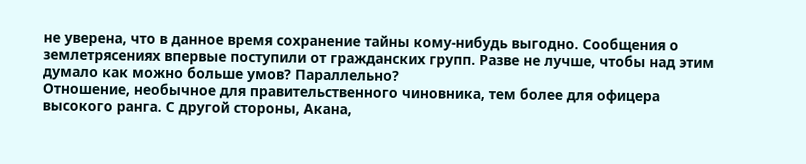не уверена, что в данное время сохранение тайны кому-нибудь выгодно. Сообщения о землетрясениях впервые поступили от гражданских групп. Разве не лучше, чтобы над этим думало как можно больше умов? Параллельно?
Отношение, необычное для правительственного чиновника, тем более для офицера высокого ранга. С другой стороны, Акана,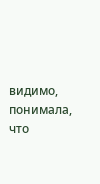видимо, понимала, что